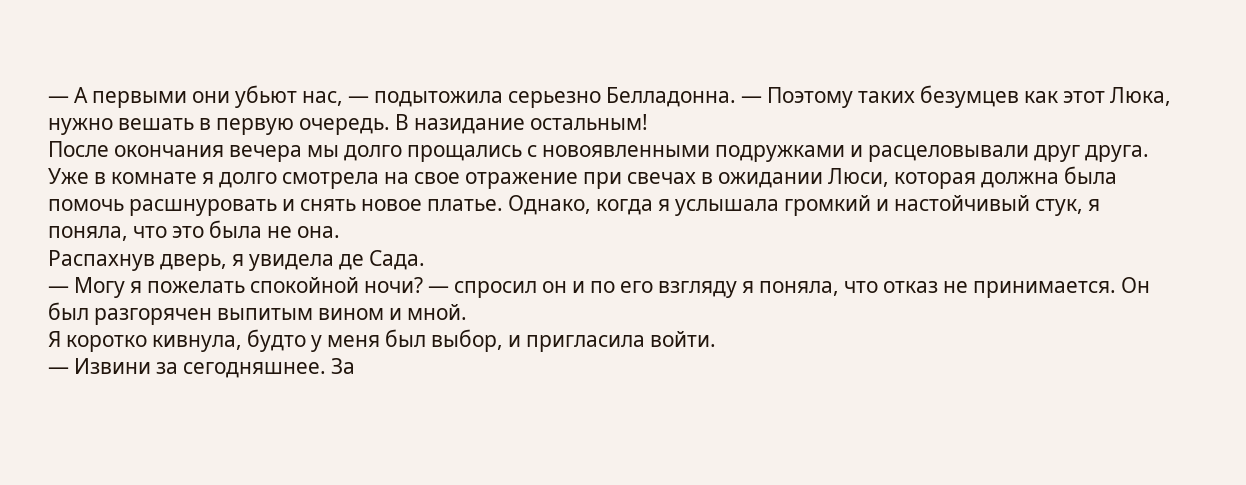— А первыми они убьют нас, — подытожила серьезно Белладонна. — Поэтому таких безумцев как этот Люка, нужно вешать в первую очередь. В назидание остальным!
После окончания вечера мы долго прощались с новоявленными подружками и расцеловывали друг друга. Уже в комнате я долго смотрела на свое отражение при свечах в ожидании Люси, которая должна была помочь расшнуровать и снять новое платье. Однако, когда я услышала громкий и настойчивый стук, я поняла, что это была не она.
Распахнув дверь, я увидела де Сада.
— Могу я пожелать спокойной ночи? — спросил он и по его взгляду я поняла, что отказ не принимается. Он был разгорячен выпитым вином и мной.
Я коротко кивнула, будто у меня был выбор, и пригласила войти.
— Извини за сегодняшнее. За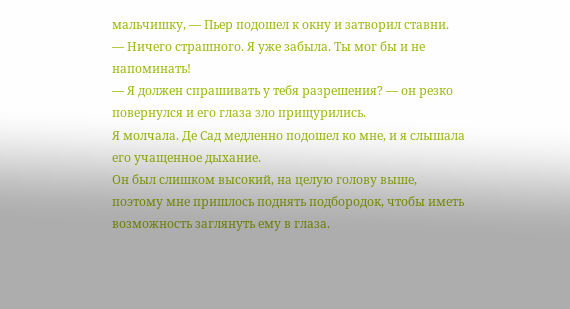мальчишку, — Пьер подошел к окну и затворил ставни.
— Ничего страшного. Я уже забыла. Ты мог бы и не напоминать!
— Я должен спрашивать у тебя разрешения? — он резко повернулся и его глаза зло прищурились.
Я молчала. Де Сад медленно подошел ко мне, и я слышала его учащенное дыхание.
Он был слишком высокий, на целую голову выше, поэтому мне пришлось поднять подбородок, чтобы иметь возможность заглянуть ему в глаза.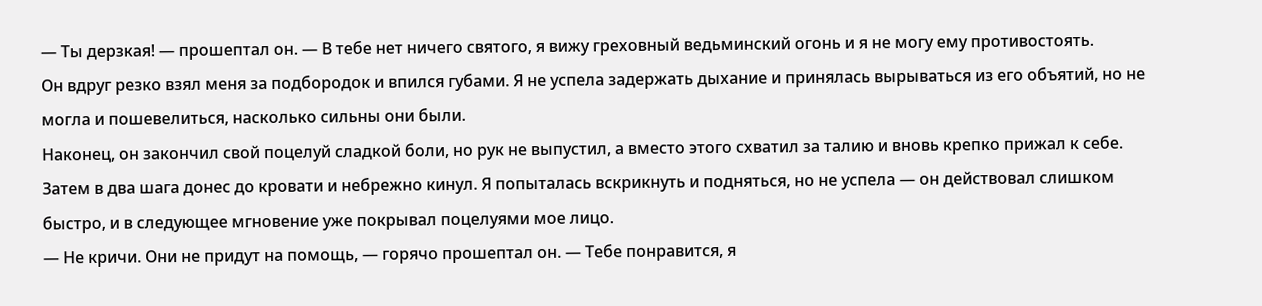— Ты дерзкая! — прошептал он. — В тебе нет ничего святого, я вижу греховный ведьминский огонь и я не могу ему противостоять.
Он вдруг резко взял меня за подбородок и впился губами. Я не успела задержать дыхание и принялась вырываться из его объятий, но не могла и пошевелиться, насколько сильны они были.
Наконец, он закончил свой поцелуй сладкой боли, но рук не выпустил, а вместо этого схватил за талию и вновь крепко прижал к себе. Затем в два шага донес до кровати и небрежно кинул. Я попыталась вскрикнуть и подняться, но не успела — он действовал слишком быстро, и в следующее мгновение уже покрывал поцелуями мое лицо.
— Не кричи. Они не придут на помощь, — горячо прошептал он. — Тебе понравится, я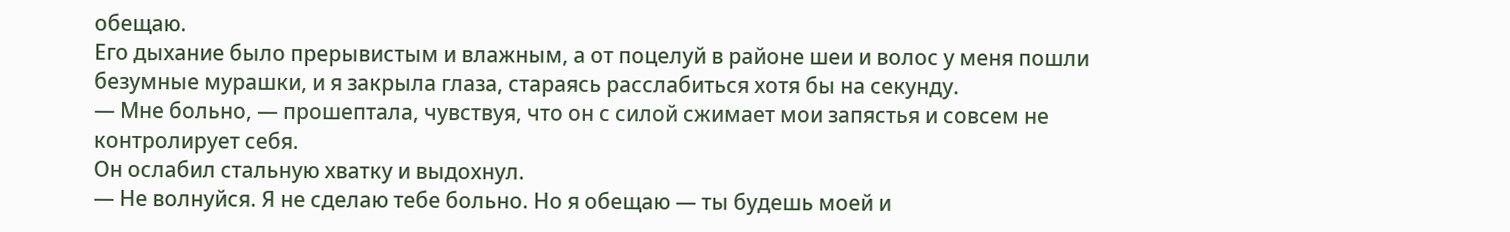обещаю.
Его дыхание было прерывистым и влажным, а от поцелуй в районе шеи и волос у меня пошли безумные мурашки, и я закрыла глаза, стараясь расслабиться хотя бы на секунду.
— Мне больно, — прошептала, чувствуя, что он с силой сжимает мои запястья и совсем не контролирует себя.
Он ослабил стальную хватку и выдохнул.
— Не волнуйся. Я не сделаю тебе больно. Но я обещаю — ты будешь моей и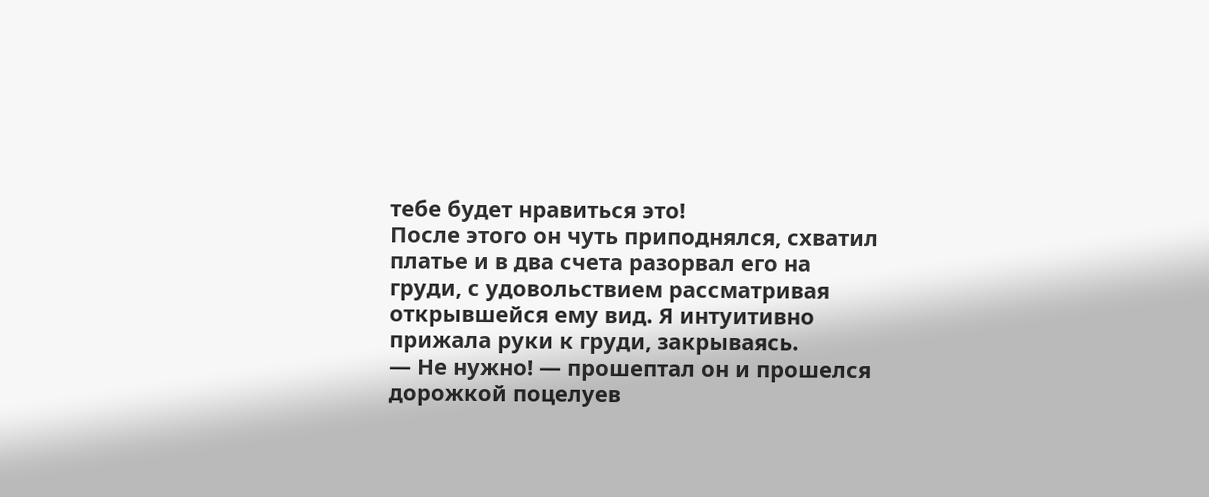тебе будет нравиться это!
После этого он чуть приподнялся, схватил платье и в два счета разорвал его на груди, с удовольствием рассматривая открывшейся ему вид. Я интуитивно прижала руки к груди, закрываясь.
— Не нужно! — прошептал он и прошелся дорожкой поцелуев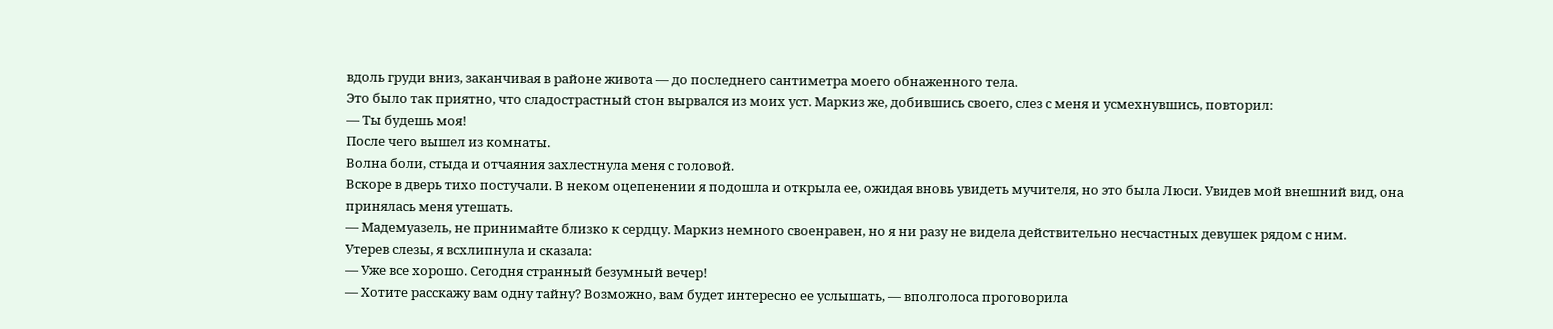вдоль груди вниз, заканчивая в районе живота — до последнего сантиметра моего обнаженного тела.
Это было так приятно, что сладострастный стон вырвался из моих уст. Маркиз же, добившись своего, слез с меня и усмехнувшись, повторил:
— Ты будешь моя!
После чего вышел из комнаты.
Волна боли, стыда и отчаяния захлестнула меня с головой.
Вскоре в дверь тихо постучали. В неком оцепенении я подошла и открыла ее, ожидая вновь увидеть мучителя, но это была Люси. Увидев мой внешний вид, она принялась меня утешать.
— Мадемуазель, не принимайте близко к сердцу. Маркиз немного своенравен, но я ни разу не видела действительно несчастных девушек рядом с ним.
Утерев слезы, я всхлипнула и сказала:
— Уже все хорошо. Сегодня странный безумный вечер!
— Хотите расскажу вам одну тайну? Возможно, вам будет интересно ее услышать, — вполголоса проговорила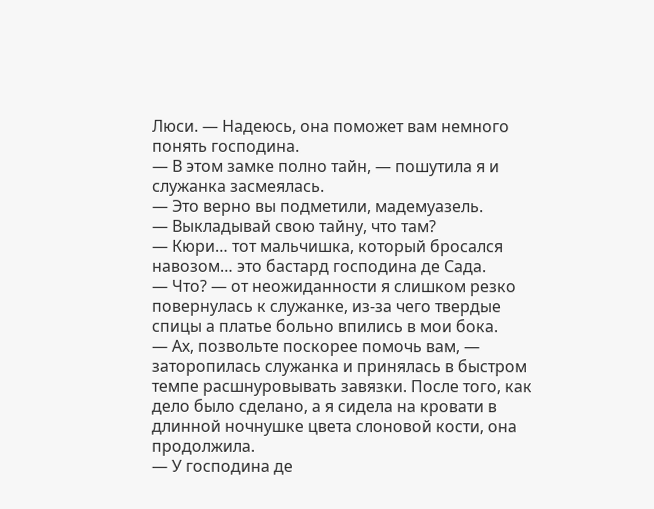Люси. — Надеюсь, она поможет вам немного понять господина.
— В этом замке полно тайн, — пошутила я и служанка засмеялась.
— Это верно вы подметили, мадемуазель.
— Выкладывай свою тайну, что там?
— Кюри… тот мальчишка, который бросался навозом… это бастард господина де Сада.
— Что? — от неожиданности я слишком резко повернулась к служанке, из-за чего твердые спицы а платье больно впились в мои бока.
— Ах, позвольте поскорее помочь вам, — заторопилась служанка и принялась в быстром темпе расшнуровывать завязки. После того, как дело было сделано, а я сидела на кровати в длинной ночнушке цвета слоновой кости, она продолжила.
— У господина де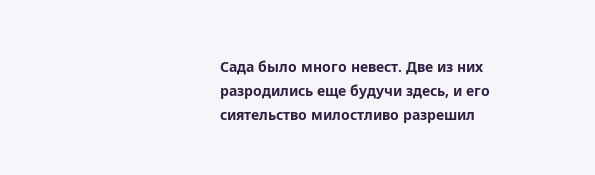Сада было много невест. Две из них разродились еще будучи здесь, и его сиятельство милостливо разрешил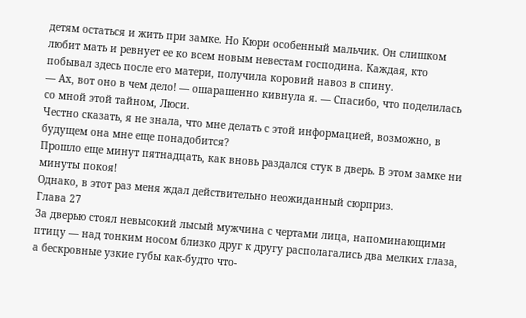детям остаться и жить при замке. Но Кюри особенный мальчик. Он слишком любит мать и ревнует ее ко всем новым невестам господина. Каждая, кто побывал здесь после его матери, получила коровий навоз в спину.
— Ах, вот оно в чем дело! — ошарашенно кивнула я. — Спасибо, что поделилась со мной этой тайном, Люси.
Честно сказать, я не знала, что мне делать с этой информацией, возможно, в будущем она мне еще понадобится?
Прошло еще минут пятнадцать, как вновь раздался стук в дверь. В этом замке ни минуты покоя!
Однако, в этот раз меня ждал действительно неожиданный сюрприз.
Глава 27
За дверью стоял невысокий лысый мужчина с чертами лица, напоминающими птицу — над тонким носом близко друг к другу располагались два мелких глаза, а бескровные узкие губы как-будто что-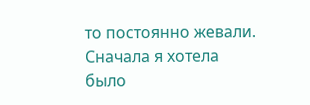то постоянно жевали. Сначала я хотела было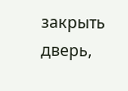закрыть дверь,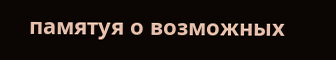памятуя о возможных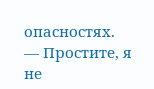опасностях.
— Простите, я не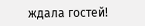ждала гостей!